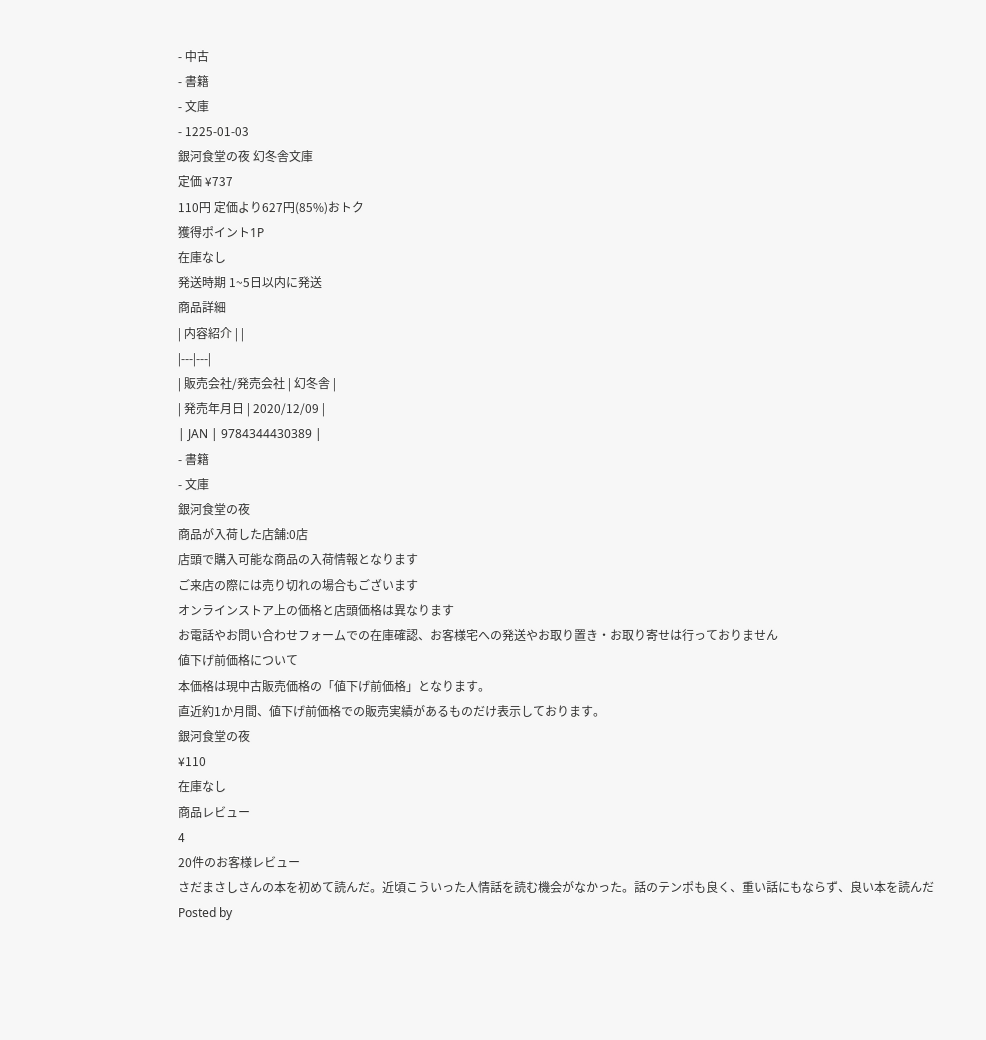- 中古
- 書籍
- 文庫
- 1225-01-03
銀河食堂の夜 幻冬舎文庫
定価 ¥737
110円 定価より627円(85%)おトク
獲得ポイント1P
在庫なし
発送時期 1~5日以内に発送
商品詳細
| 内容紹介 | |
|---|---|
| 販売会社/発売会社 | 幻冬舎 |
| 発売年月日 | 2020/12/09 |
| JAN | 9784344430389 |
- 書籍
- 文庫
銀河食堂の夜
商品が入荷した店舗:0店
店頭で購入可能な商品の入荷情報となります
ご来店の際には売り切れの場合もございます
オンラインストア上の価格と店頭価格は異なります
お電話やお問い合わせフォームでの在庫確認、お客様宅への発送やお取り置き・お取り寄せは行っておりません
値下げ前価格について
本価格は現中古販売価格の「値下げ前価格」となります。
直近約1か月間、値下げ前価格での販売実績があるものだけ表示しております。
銀河食堂の夜
¥110
在庫なし
商品レビュー
4
20件のお客様レビュー
さだまさしさんの本を初めて読んだ。近頃こういった人情話を読む機会がなかった。話のテンポも良く、重い話にもならず、良い本を読んだ
Posted by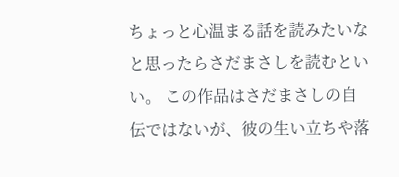ちょっと心温まる話を読みたいなと思ったらさだまさしを読むといい。 この作品はさだまさしの自伝ではないが、彼の生い立ちや落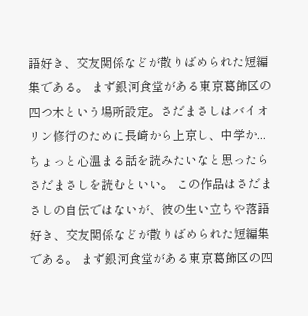語好き、交友関係などが散りばめられた短編集である。 まず銀河食堂がある東京葛飾区の四つ木という場所設定。さだまさしはバイオリン修行のために長崎から上京し、中学か...
ちょっと心温まる話を読みたいなと思ったらさだまさしを読むといい。 この作品はさだまさしの自伝ではないが、彼の生い立ちや落語好き、交友関係などが散りばめられた短編集である。 まず銀河食堂がある東京葛飾区の四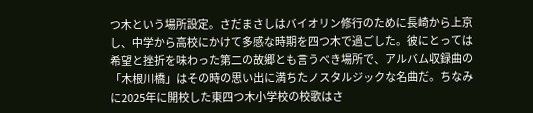つ木という場所設定。さだまさしはバイオリン修行のために長崎から上京し、中学から高校にかけて多感な時期を四つ木で過ごした。彼にとっては希望と挫折を味わった第二の故郷とも言うべき場所で、アルバム収録曲の「木根川橋」はその時の思い出に満ちたノスタルジックな名曲だ。ちなみに2025年に開校した東四つ木小学校の校歌はさ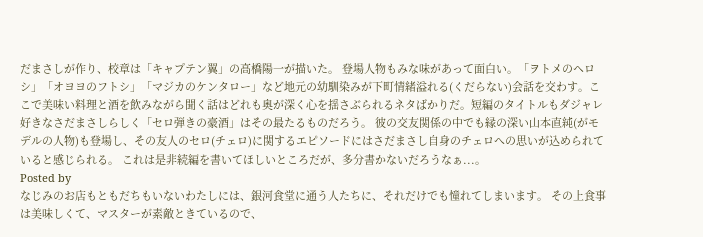だまさしが作り、校章は「キャプテン翼」の高橋陽一が描いた。 登場人物もみな味があって面白い。「ヲトメのヘロシ」「オヨヨのフトシ」「マジカのケンタロー」など地元の幼馴染みが下町情緒溢れる(くだらない)会話を交わす。ここで美味い料理と酒を飲みながら聞く話はどれも奥が深く心を揺さぶられるネタばかりだ。短編のタイトルもダジャレ好きなさだまさしらしく「セロ弾きの豪酒」はその最たるものだろう。 彼の交友関係の中でも縁の深い山本直純(がモデルの人物)も登場し、その友人のセロ(チェロ)に関するエピソードにはさだまさし自身のチェロへの思いが込められていると感じられる。 これは是非続編を書いてほしいところだが、多分書かないだろうなぁ...。
Posted by
なじみのお店もともだちもいないわたしには、銀河食堂に通う人たちに、それだけでも憧れてしまいます。 その上食事は美味しくて、マスターが素敵ときているので、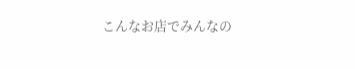こんなお店でみんなの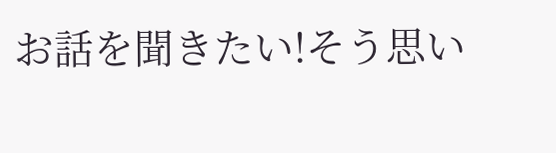お話を聞きたい!そう思い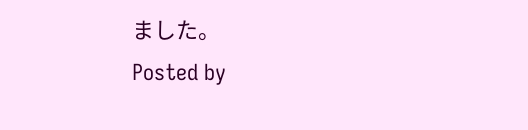ました。
Posted by